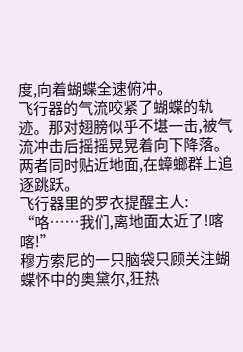度,向着蝴蝶全速俯冲。
飞行器的气流咬紧了蝴蝶的轨迹。那对翅膀似乎不堪一击,被气流冲击后摇摇晃晃着向下降落。两者同时贴近地面,在蟑螂群上追逐跳跃。
飞行器里的罗衣提醒主人:
“咯……我们,离地面太近了!喀喀!”
穆方索尼的一只脑袋只顾关注蝴蝶怀中的奥黛尔,狂热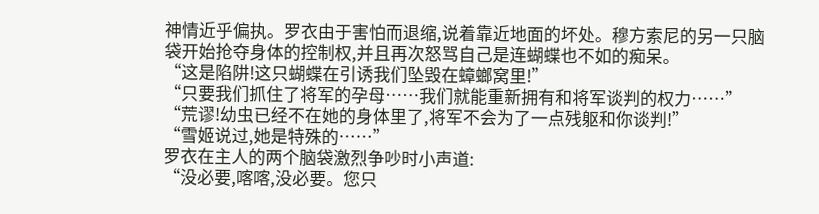神情近乎偏执。罗衣由于害怕而退缩,说着靠近地面的坏处。穆方索尼的另一只脑袋开始抢夺身体的控制权,并且再次怒骂自己是连蝴蝶也不如的痴呆。
“这是陷阱!这只蝴蝶在引诱我们坠毁在蟑螂窝里!”
“只要我们抓住了将军的孕母……我们就能重新拥有和将军谈判的权力……”
“荒谬!幼虫已经不在她的身体里了,将军不会为了一点残躯和你谈判!”
“雪姬说过,她是特殊的……”
罗衣在主人的两个脑袋激烈争吵时小声道:
“没必要,喀喀,没必要。您只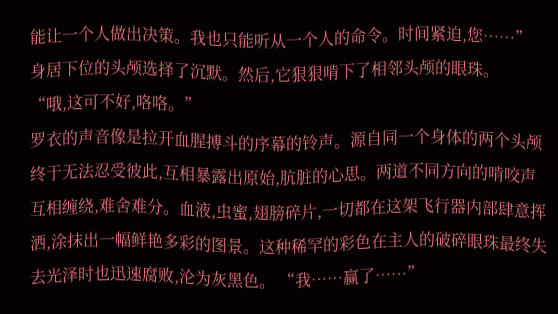能让一个人做出决策。我也只能听从一个人的命令。时间紧迫,您……”
身居下位的头颅选择了沉默。然后,它狠狠啃下了相邻头颅的眼珠。
“哦,这可不好,咯咯。”
罗衣的声音像是拉开血腥搏斗的序幕的铃声。源自同一个身体的两个头颅终于无法忍受彼此,互相暴露出原始,肮脏的心思。两道不同方向的啃咬声互相缠绕,难舍难分。血液,虫蜜,翅膀碎片,一切都在这架飞行器内部肆意挥洒,涂抹出一幅鲜艳多彩的图景。这种稀罕的彩色在主人的破碎眼珠最终失去光泽时也迅速腐败,沦为灰黑色。 “我……赢了……”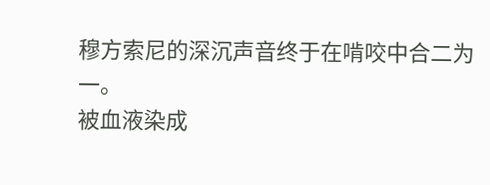穆方索尼的深沉声音终于在啃咬中合二为一。
被血液染成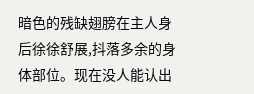暗色的残缺翅膀在主人身后徐徐舒展,抖落多余的身体部位。现在没人能认出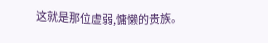这就是那位虚弱,慵懒的贵族。